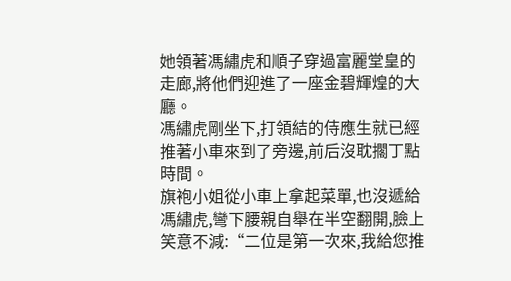她領著馮繡虎和順子穿過富麗堂皇的走廊,將他們迎進了一座金碧輝煌的大廳。
馮繡虎剛坐下,打領結的侍應生就已經推著小車來到了旁邊,前后沒耽擱丁點時間。
旗袍小姐從小車上拿起菜單,也沒遞給馮繡虎,彎下腰親自舉在半空翻開,臉上笑意不減:“二位是第一次來,我給您推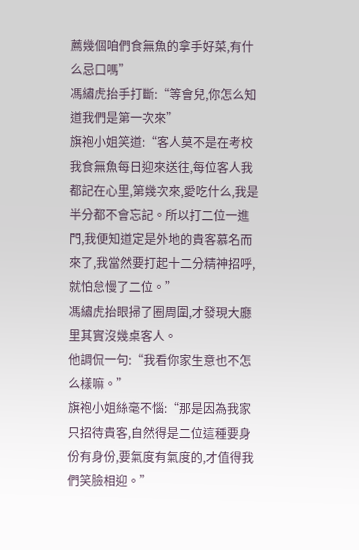薦幾個咱們食無魚的拿手好菜,有什么忌口嗎”
馮繡虎抬手打斷:“等會兒,你怎么知道我們是第一次來”
旗袍小姐笑道:“客人莫不是在考校我食無魚每日迎來送往,每位客人我都記在心里,第幾次來,愛吃什么,我是半分都不會忘記。所以打二位一進門,我便知道定是外地的貴客慕名而來了,我當然要打起十二分精神招呼,就怕怠慢了二位。”
馮繡虎抬眼掃了圈周圍,才發現大廳里其實沒幾桌客人。
他調侃一句:“我看你家生意也不怎么樣嘛。”
旗袍小姐絲毫不惱:“那是因為我家只招待貴客,自然得是二位這種要身份有身份,要氣度有氣度的,才值得我們笑臉相迎。”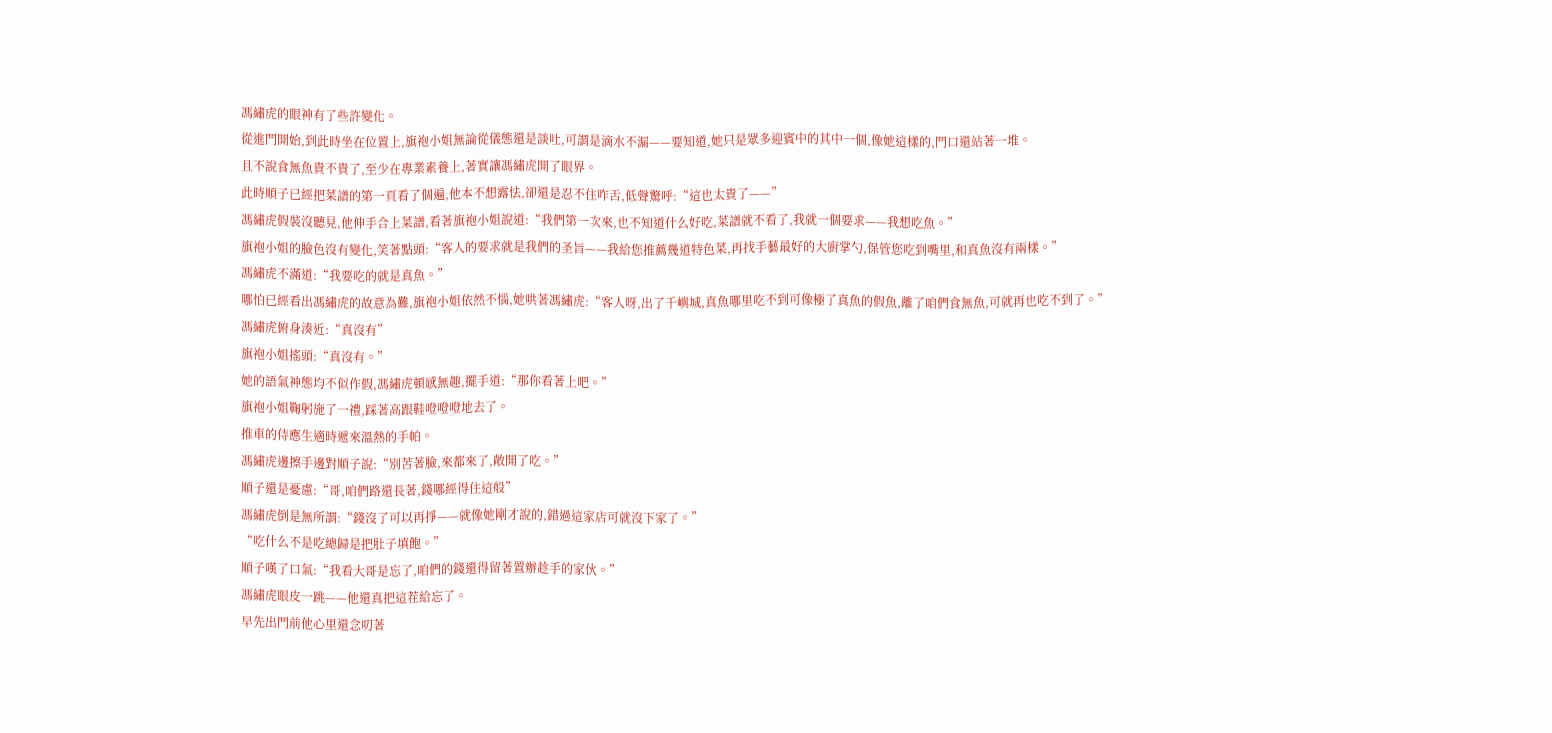馮繡虎的眼神有了些許變化。
從進門開始,到此時坐在位置上,旗袍小姐無論從儀態還是談吐,可謂是滴水不漏——要知道,她只是眾多迎賓中的其中一個,像她這樣的,門口還站著一堆。
且不說食無魚貴不貴了,至少在專業素養上,著實讓馮繡虎開了眼界。
此時順子已經把菜譜的第一頁看了個遍,他本不想露怯,卻還是忍不住咋舌,低聲驚呼:“這也太貴了——”
馮繡虎假裝沒聽見,他伸手合上菜譜,看著旗袍小姐說道:“我們第一次來,也不知道什么好吃,菜譜就不看了,我就一個要求——我想吃魚。”
旗袍小姐的臉色沒有變化,笑著點頭:“客人的要求就是我們的圣旨——我給您推薦幾道特色菜,再找手藝最好的大廚掌勺,保管您吃到嘴里,和真魚沒有兩樣。”
馮繡虎不滿道:“我要吃的就是真魚。”
哪怕已經看出馮繡虎的故意為難,旗袍小姐依然不惱,她哄著馮繡虎:“客人呀,出了千嶼城,真魚哪里吃不到可像極了真魚的假魚,離了咱們食無魚,可就再也吃不到了。”
馮繡虎俯身湊近:“真沒有”
旗袍小姐搖頭:“真沒有。”
她的語氣神態均不似作假,馮繡虎頓感無趣,擺手道:“那你看著上吧。”
旗袍小姐鞠躬施了一禮,踩著高跟鞋噔噔噔地去了。
推車的侍應生適時遞來溫熱的手帕。
馮繡虎邊擦手邊對順子說:“別苦著臉,來都來了,敞開了吃。”
順子還是憂慮:“哥,咱們路還長著,錢哪經得住這般”
馮繡虎倒是無所謂:“錢沒了可以再掙——就像她剛才說的,錯過這家店可就沒下家了。”
“吃什么不是吃總歸是把肚子填飽。”
順子嘆了口氣:“我看大哥是忘了,咱們的錢還得留著置辦趁手的家伙。”
馮繡虎眼皮一跳——他還真把這茬給忘了。
早先出門前他心里還念叨著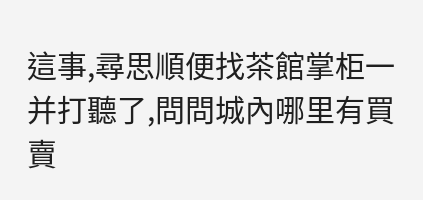這事,尋思順便找茶館掌柜一并打聽了,問問城內哪里有買賣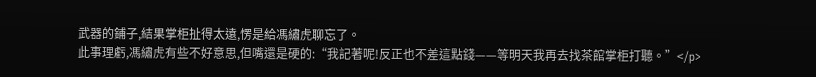武器的鋪子,結果掌柜扯得太遠,愣是給馮繡虎聊忘了。
此事理虧,馮繡虎有些不好意思,但嘴還是硬的:“我記著呢!反正也不差這點錢——等明天我再去找茶館掌柜打聽。”</p>